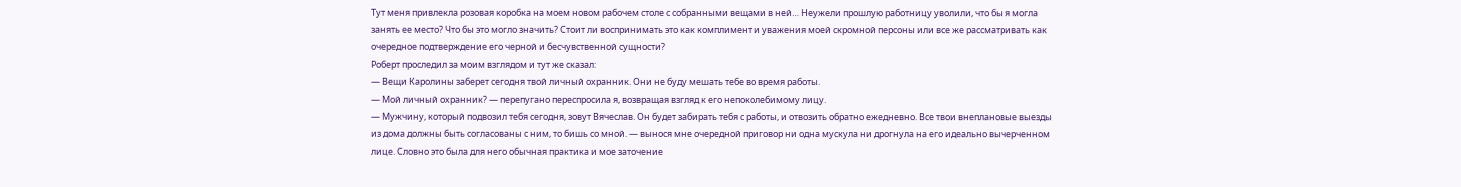Тут меня привлекла розовая коробка на моем новом рабочем столе с собранными вещами в ней… Неужели прошлую работницу уволили, что бы я могла занять ее место? Что бы это могло значить? Стоит ли воспринимать это как комплимент и уважения моей скромной персоны или все же рассматривать как очередное подтверждение его черной и бесчувственной сущности?
Роберт проследил за моим взглядом и тут же сказал:
— Вещи Каролины заберет сегодня твой личный охранник. Они не буду мешать тебе во время работы.
— Мой личный охранник? — перепугано переспросила я, возвращая взгляд к его непоколебимому лицу.
— Мужчину, который подвозил тебя сегодня, зовут Вячеслав. Он будет забирать тебя с работы, и отвозить обратно ежедневно. Все твои внеплановые выезды из дома должны быть согласованы с ним, то бишь со мной. — вынося мне очередной приговор ни одна мускула ни дрогнула на его идеально вычерченном лице. Словно это была для него обычная практика и мое заточение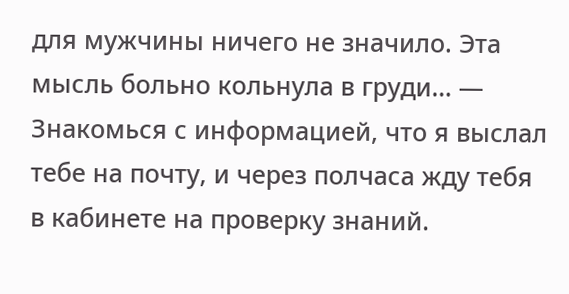для мужчины ничего не значило. Эта мысль больно кольнула в груди… — Знакомься с информацией, что я выслал тебе на почту, и через полчаса жду тебя в кабинете на проверку знаний.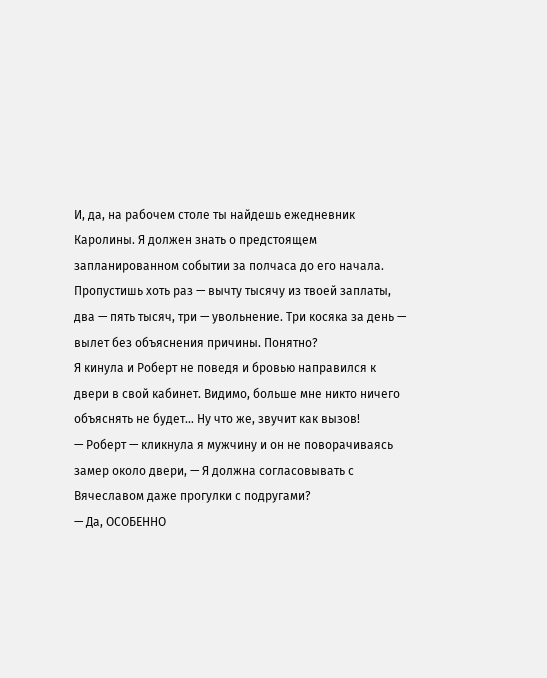И, да, на рабочем столе ты найдешь ежедневник Каролины. Я должен знать о предстоящем запланированном событии за полчаса до его начала. Пропустишь хоть раз — вычту тысячу из твоей заплаты, два — пять тысяч, три — увольнение. Три косяка за день — вылет без объяснения причины. Понятно?
Я кинула и Роберт не поведя и бровью направился к двери в свой кабинет. Видимо, больше мне никто ничего объяснять не будет… Ну что же, звучит как вызов!
— Роберт — кликнула я мужчину и он не поворачиваясь замер около двери, — Я должна согласовывать с Вячеславом даже прогулки с подругами?
— Да, ОСОБЕННО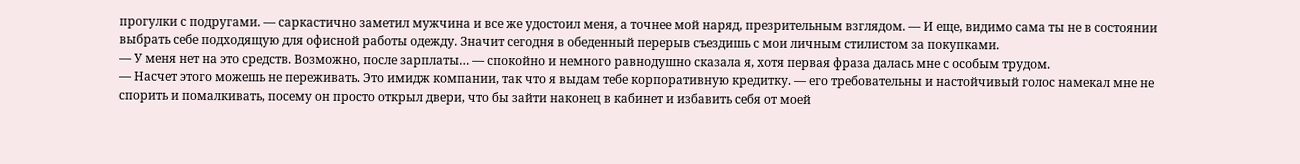прогулки с подругами. — саркастично заметил мужчина и все же удостоил меня, а точнее мой наряд, презрительным взглядом. — И еще, видимо сама ты не в состоянии выбрать себе подходящую для офисной работы одежду. Значит сегодня в обеденный перерыв съездишь с мои личным стилистом за покупками.
— У меня нет на это средств. Возможно, после зарплаты… — спокойно и немного равнодушно сказала я, хотя первая фраза далась мне с особым трудом.
— Насчет этого можешь не переживать. Это имидж компании, так что я выдам тебе корпоративную кредитку. — его требовательны и настойчивый голос намекал мне не спорить и помалкивать, посему он просто открыл двери, что бы зайти наконец в кабинет и избавить себя от моей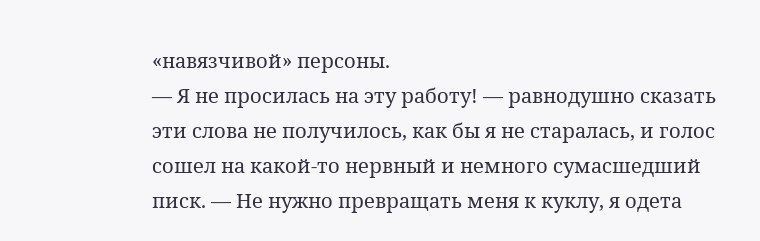«навязчивой» персоны.
— Я не просилась на эту работу! — равнодушно сказать эти слова не получилось, как бы я не старалась, и голос сошел на какой-то нервный и немного сумасшедший писк. — Не нужно превращать меня к куклу, я одета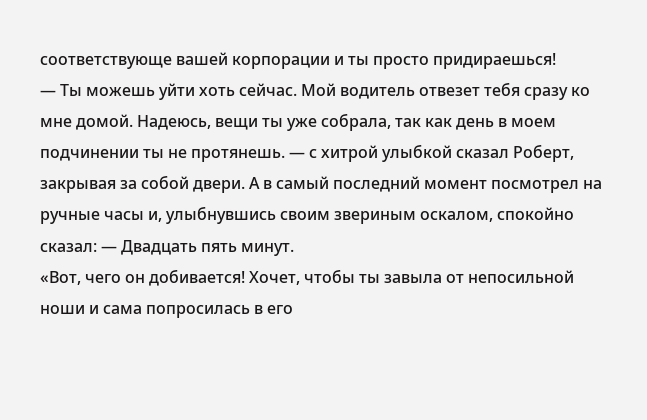соответствующе вашей корпорации и ты просто придираешься!
— Ты можешь уйти хоть сейчас. Мой водитель отвезет тебя сразу ко мне домой. Надеюсь, вещи ты уже собрала, так как день в моем подчинении ты не протянешь. — с хитрой улыбкой сказал Роберт, закрывая за собой двери. А в самый последний момент посмотрел на ручные часы и, улыбнувшись своим звериным оскалом, спокойно сказал: — Двадцать пять минут.
«Вот, чего он добивается! Хочет, чтобы ты завыла от непосильной ноши и сама попросилась в его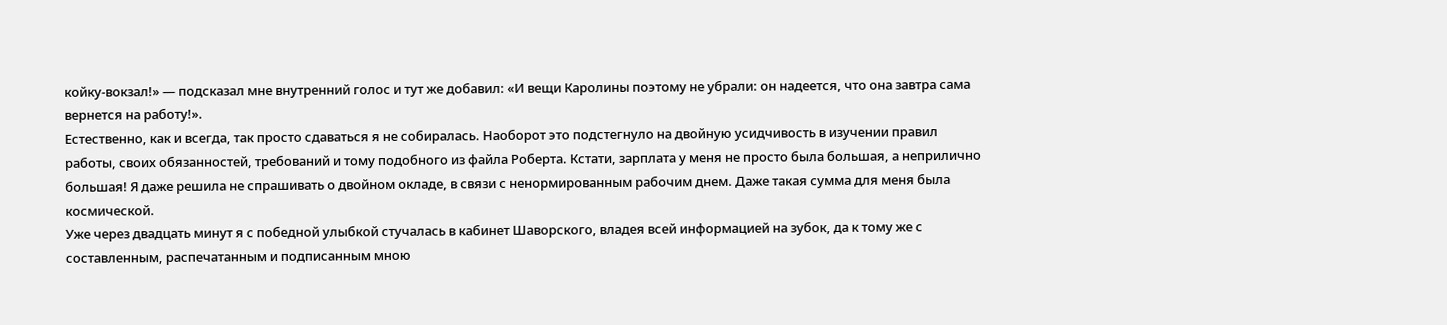койку-вокзал!» — подсказал мне внутренний голос и тут же добавил: «И вещи Каролины поэтому не убрали: он надеется, что она завтра сама вернется на работу!».
Естественно, как и всегда, так просто сдаваться я не собиралась. Наоборот это подстегнуло на двойную усидчивость в изучении правил работы, своих обязанностей, требований и тому подобного из файла Роберта. Кстати, зарплата у меня не просто была большая, а неприлично большая! Я даже решила не спрашивать о двойном окладе, в связи с ненормированным рабочим днем. Даже такая сумма для меня была космической.
Уже через двадцать минут я с победной улыбкой стучалась в кабинет Шаворского, владея всей информацией на зубок, да к тому же с составленным, распечатанным и подписанным мною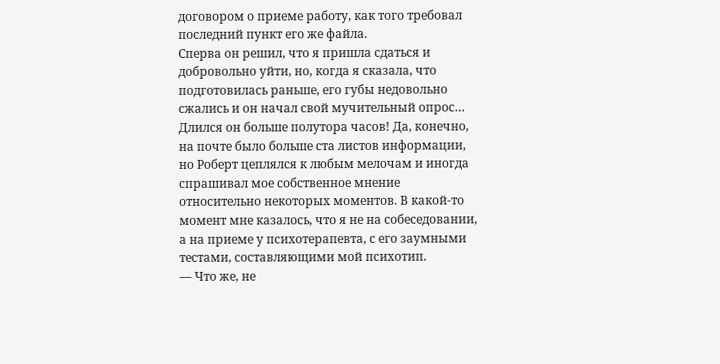договором о приеме работу, как того требовал последний пункт его же файла.
Сперва он решил, что я пришла сдаться и добровольно уйти, но, когда я сказала, что подготовилась раньше, его губы недовольно сжались и он начал свой мучительный опрос… Длился он больше полутора часов! Да, конечно, на почте было больше ста листов информации, но Роберт цеплялся к любым мелочам и иногда спрашивал мое собственное мнение относительно некоторых моментов. В какой-то момент мне казалось, что я не на собеседовании, а на приеме у психотерапевта, с его заумными тестами, составляющими мой психотип.
— Что же, не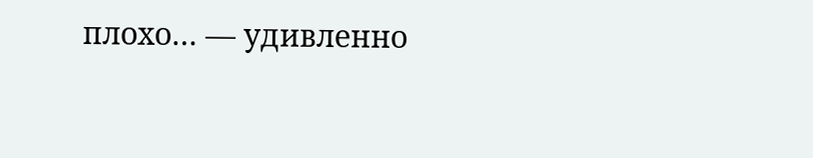плохо… — удивленно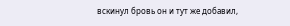вскинул бровь он и тут же добавил,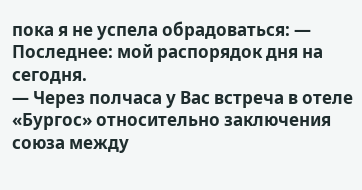пока я не успела обрадоваться: — Последнее: мой распорядок дня на сегодня.
— Через полчаса у Вас встреча в отеле «Бургос» относительно заключения союза между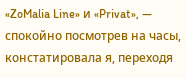«ZoMalia Line» и «Privat», — спокойно посмотрев на часы, констатировала я, переходя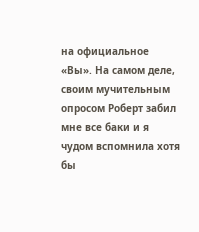на официальное «Вы». На самом деле, своим мучительным опросом Роберт забил мне все баки и я чудом вспомнила хотя бы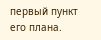первый пункт его плана.